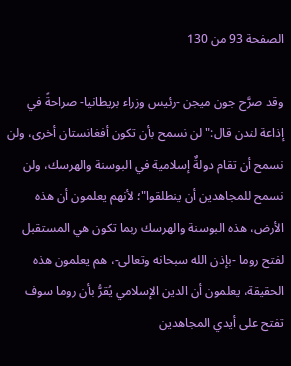الصفحة 93 من 130

وقد صرَّح جون ميجن -رئيس وزراء بريطانيا- صراحةً في إذاعة لندن قال:"لن نسمح بأن تكون أفغانستان أخرى، ولن نسمح أن تقام دولةٌ إسلامية في البوسنة والهرسك، ولن نسمح للمجاهدين أن ينطلقوا"؛ لأنهم يعلمون أن هذه الأرض، هذه البوسنة والهرسك ربما تكون هي المستقبل لفتح روما -بإذن الله سبحانه وتعالى-، هم يعلمون هذه الحقيقة، يعلمون أن الدين الإسلامي يُقرُّ بأن روما سوف تفتح على أيدي المجاهدين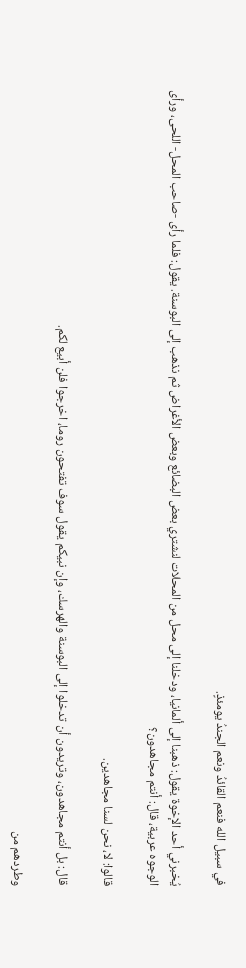في سبيل الله فنعم القائدُ ونعم الجندُ يومئذٍ.

يُخبرني أحد الإخوة يقول: ذهبنا إلى ألمانيا، ودخلنا إلى محل من المحلات لنشتري بعض البضائع وبعض الأغراض ثم نذهب إلى البوسنة. يقول: فلما رأى -صاحب المحل- اللحى، ورأى الوجوه عربية، قال: أنتم مجاهدون؟

قالوا: لا، نحن لسنا مجاهدين.

قال: بل أنتم مجاهدون، وتريدون أن تدخلوا إلى البوسنة والهرسك، وإن نبيكم يقول سوف تفتحون روما، اخرجوا فلن أبيع لكم.

وطردهم من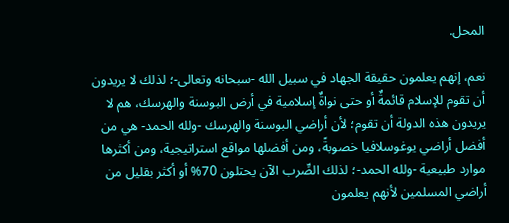المحل.

نعم، إنهم يعلمون حقيقة الجهاد في سبيل الله -سبحانه وتعالى-؛ لذلك لا يريدون أن تقوم للإسلام قائمةٌ أو حتى نواةٌ إسلامية في أرض البوسنة والهرسك، هم لا يريدون هذه الدولة أن تقوم؛ لأن أراضي البوسنة والهرسك -ولله الحمد- هي من أفضل أراضي يوغوسلافيا خصوبةً، ومن أفضلها مواقع استراتيجية، ومن أكثرها موارد طبيعية -ولله الحمد-؛ لذلك الصِّرب الآن يحتلون 70% أو أكثر بقليل من أراضي المسلمين لأنهم يعلمون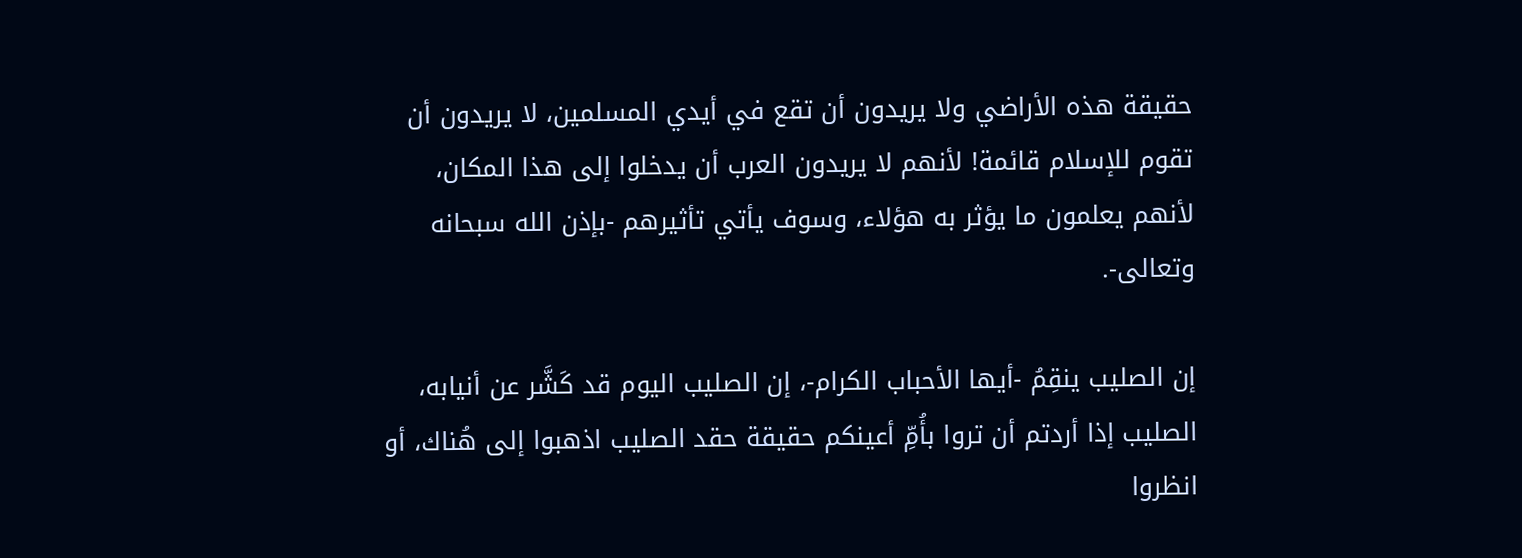حقيقة هذه الأراضي ولا يريدون أن تقع في أيدي المسلمين، لا يريدون أن تقوم للإسلام قائمة! لأنهم لا يريدون العرب أن يدخلوا إلى هذا المكان، لأنهم يعلمون ما يؤثر به هؤلاء، وسوف يأتي تأثيرهم -بإذن الله سبحانه وتعالى-.

إن الصليب ينقِمُ -أيها الأحباب الكرام-، إن الصليب اليوم قد كَشَّر عن أنيابه، الصليب إذا أردتم أن تروا بأُمِّ أعينكم حقيقة حقد الصليب اذهبوا إلى هُناك، أو انظروا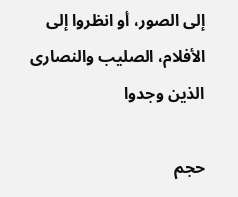إلى الصور، أو انظروا إلى الأفلام، الصليب والنصارى الذين وجدوا

حجم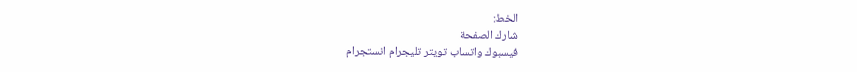الخط:
شارك الصفحة
فيسبوك واتساب تويتر تليجرام انستجرام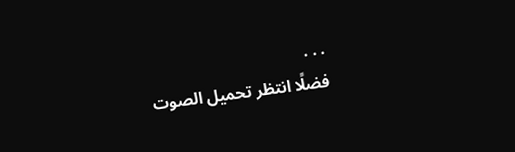. . .
فضلًا انتظر تحميل الصوت